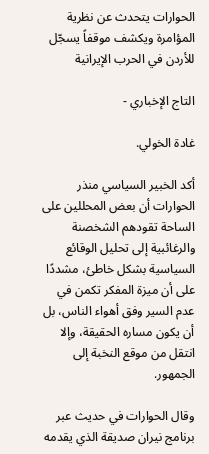الحوارات يتحدث عن نظرية المؤامرة ويكشف موقفاً يسجّل للأردن في الحرب الإيرانية

التاج الإخباري -

غادة الخولي.

أكد الخبير السياسي منذر الحوارات أن بعض المحللين على الساحة تقودهم الشخصنة والرغائبية إلى تحليل الوقائع السياسية بشكل خاطئ، مشددًا على أن ميزة المفكر تكمن في عدم السير وفق أهواء الناس، بل أن يكون مساره الحقيقة، وإلا انتقل من موقع النخبة إلى الجمهور.

وقال الحوارات في حديث عبر برنامج نيران صديقة الذي يقدمه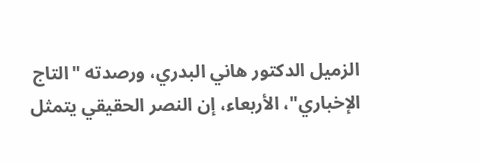الزميل الدكتور هاني البدري، ورصدته "التاج الإخباري"، الأربعاء، إن النصر الحقيقي يتمثل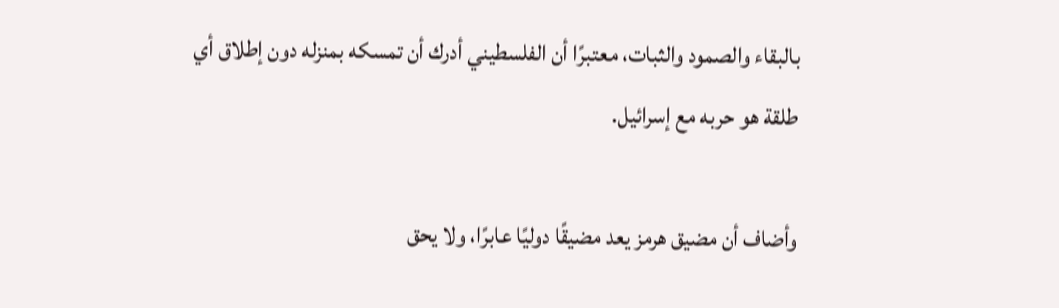بالبقاء والصمود والثبات، معتبرًا أن الفلسطيني أدرك أن تمسكه بمنزله دون إطلاق أي طلقة هو حربه مع إسرائيل.

وأضاف أن مضيق هرمز يعد مضيقًا دوليًا عابرًا، ولا يحق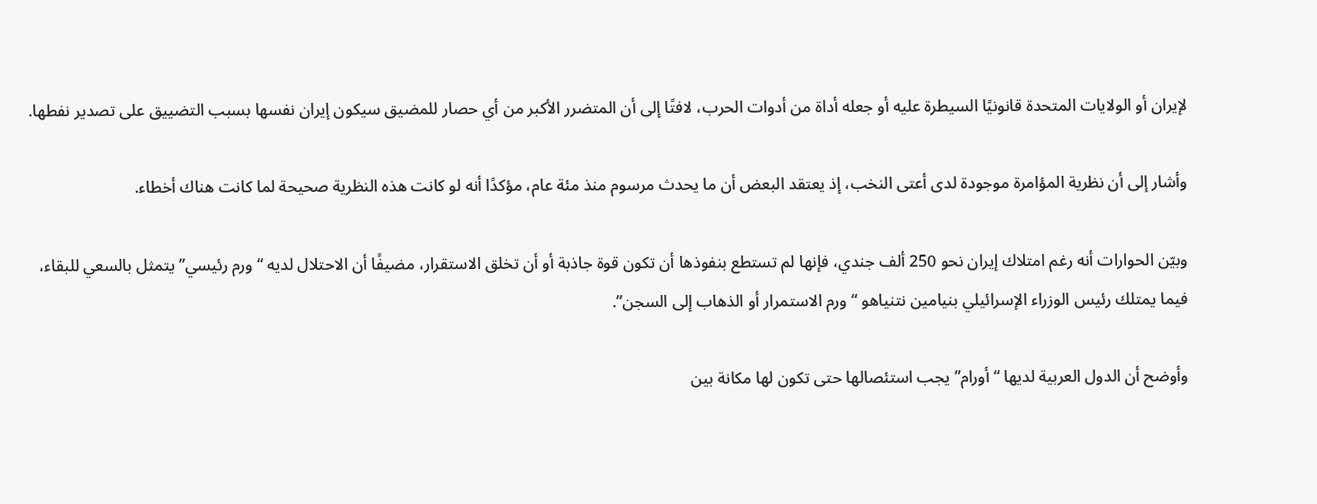لإيران أو الولايات المتحدة قانونيًا السيطرة عليه أو جعله أداة من أدوات الحرب، لافتًا إلى أن المتضرر الأكبر من أي حصار للمضيق سيكون إيران نفسها بسبب التضييق على تصدير نفطها.

وأشار إلى أن نظرية المؤامرة موجودة لدى أعتى النخب، إذ يعتقد البعض أن ما يحدث مرسوم منذ مئة عام، مؤكدًا أنه لو كانت هذه النظرية صحيحة لما كانت هناك أخطاء.

وبيّن الحوارات أنه رغم امتلاك إيران نحو 250 ألف جندي، فإنها لم تستطع بنفوذها أن تكون قوة جاذبة أو أن تخلق الاستقرار، مضيفًا أن الاحتلال لديه “ورم رئيسي” يتمثل بالسعي للبقاء، فيما يمتلك رئيس الوزراء الإسرائيلي بنيامين نتنياهو “ورم الاستمرار أو الذهاب إلى السجن”.

وأوضح أن الدول العربية لديها “أورام” يجب استئصالها حتى تكون لها مكانة بين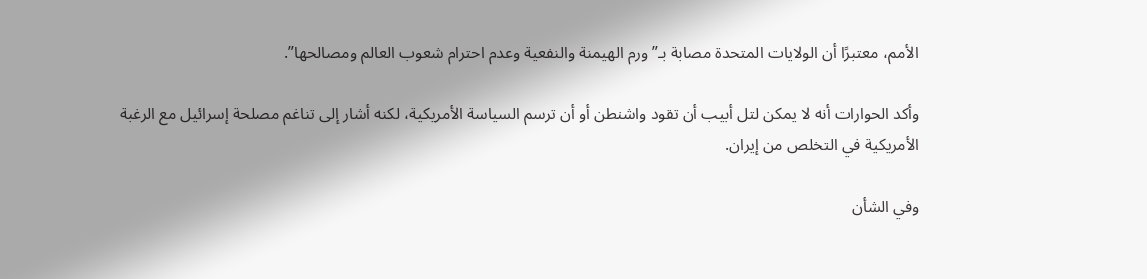الأمم، معتبرًا أن الولايات المتحدة مصابة بـ”ورم الهيمنة والنفعية وعدم احترام شعوب العالم ومصالحها”.

وأكد الحوارات أنه لا يمكن لتل أبيب أن تقود واشنطن أو أن ترسم السياسة الأمريكية، لكنه أشار إلى تناغم مصلحة إسرائيل مع الرغبة الأمريكية في التخلص من إيران.

وفي الشأن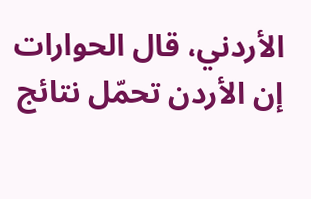الأردني، قال الحوارات إن الأردن تحمّل نتائج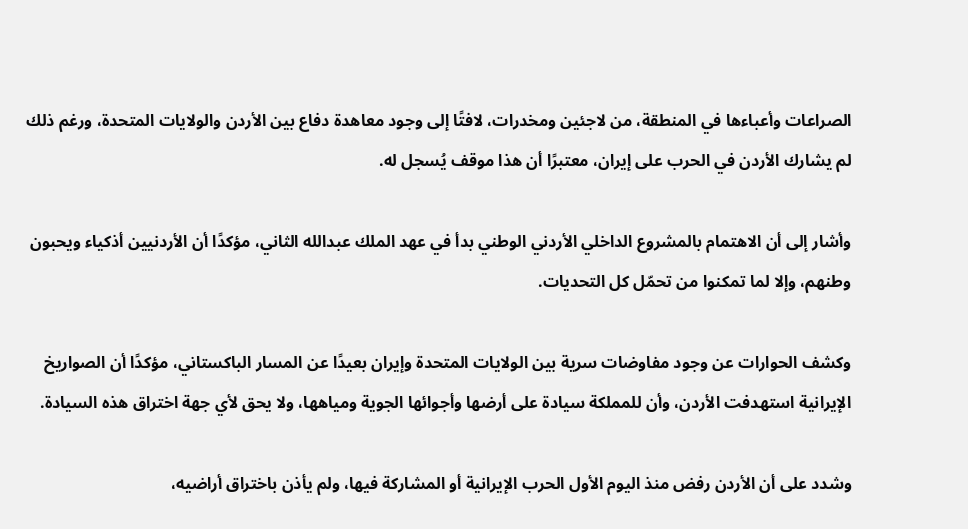الصراعات وأعباءها في المنطقة، من لاجئين ومخدرات، لافتًا إلى وجود معاهدة دفاع بين الأردن والولايات المتحدة، ورغم ذلك لم يشارك الأردن في الحرب على إيران، معتبرًا أن هذا موقف يُسجل له.

وأشار إلى أن الاهتمام بالمشروع الداخلي الأردني الوطني بدأ في عهد الملك عبدالله الثاني، مؤكدًا أن الأردنيين أذكياء ويحبون وطنهم، وإلا لما تمكنوا من تحمّل كل التحديات.

وكشف الحوارات عن وجود مفاوضات سرية بين الولايات المتحدة وإيران بعيدًا عن المسار الباكستاني، مؤكدًا أن الصواريخ الإيرانية استهدفت الأردن، وأن للمملكة سيادة على أرضها وأجوائها الجوية ومياهها، ولا يحق لأي جهة اختراق هذه السيادة.

وشدد على أن الأردن رفض منذ اليوم الأول الحرب الإيرانية أو المشاركة فيها، ولم يأذن باختراق أراضيه،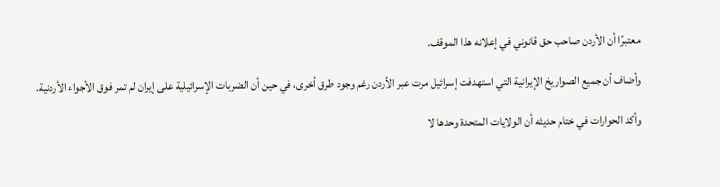معتبرًا أن الأردن صاحب حق قانوني في إعلانه هذا الموقف.

وأضاف أن جميع الصواريخ الإيرانية التي استهدفت إسرائيل مرت عبر الأردن رغم وجود طرق أخرى، في حين أن الضربات الإسرائيلية على إيران لم تمر فوق الأجواء الأردنية.

وأكد الحوارات في ختام حديثه أن الولايات المتحدة وحدها لا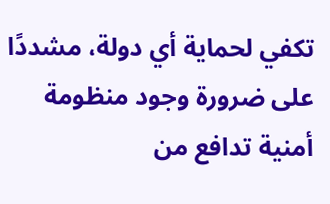تكفي لحماية أي دولة، مشددًا على ضرورة وجود منظومة أمنية تدافع من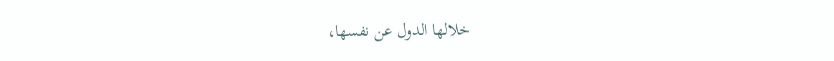خلالها الدول عن نفسها،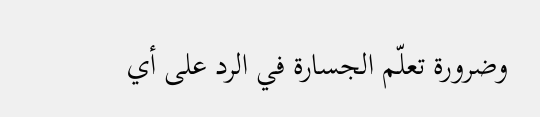وضرورة تعلّم الجسارة في الرد على أي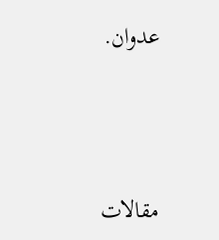عدوان.




مقالات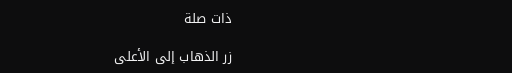ذات صلة

زر الذهاب إلى الأعلى